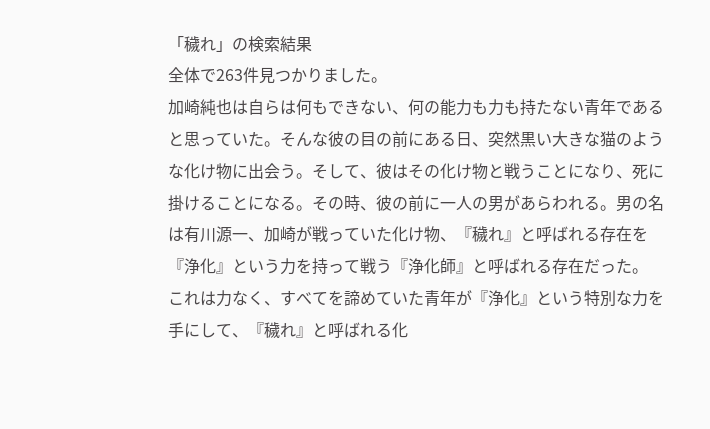「穢れ」の検索結果
全体で263件見つかりました。
加崎純也は自らは何もできない、何の能力も力も持たない青年であると思っていた。そんな彼の目の前にある日、突然黒い大きな猫のような化け物に出会う。そして、彼はその化け物と戦うことになり、死に掛けることになる。その時、彼の前に一人の男があらわれる。男の名は有川源一、加崎が戦っていた化け物、『穢れ』と呼ばれる存在を『浄化』という力を持って戦う『浄化師』と呼ばれる存在だった。
これは力なく、すべてを諦めていた青年が『浄化』という特別な力を手にして、『穢れ』と呼ばれる化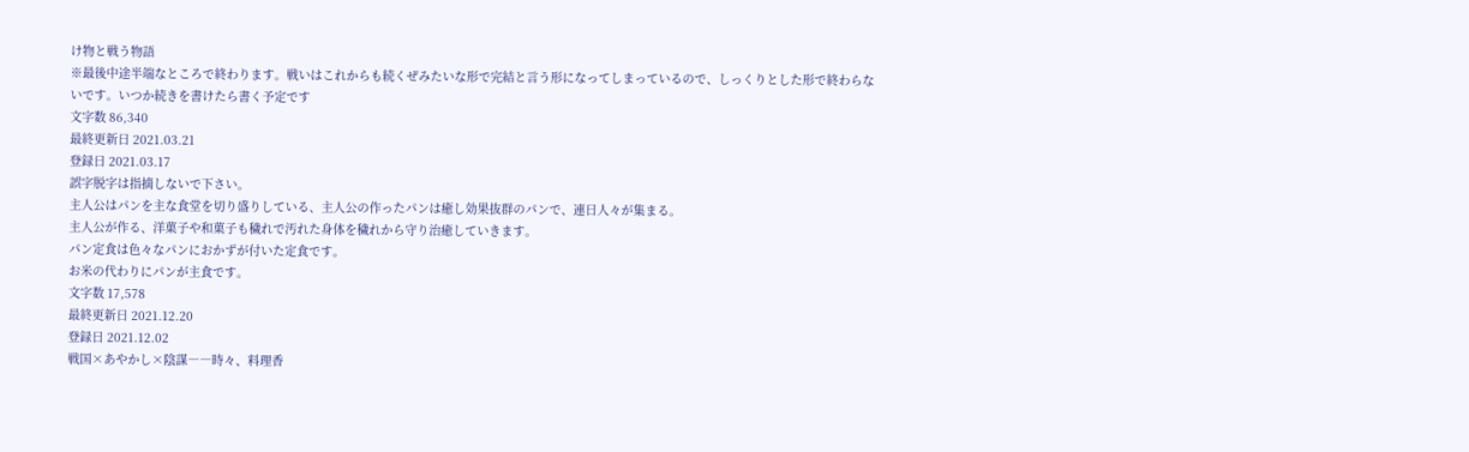け物と戦う物語
※最後中途半端なところで終わります。戦いはこれからも続くぜみたいな形で完結と言う形になってしまっているので、しっくりとした形で終わらないです。いつか続きを書けたら書く予定です
文字数 86,340
最終更新日 2021.03.21
登録日 2021.03.17
誤字脱字は指摘しないで下さい。
主人公はパンを主な食堂を切り盛りしている、主人公の作ったパンは癒し効果抜群のパンで、連日人々が集まる。
主人公が作る、洋菓子や和菓子も穢れで汚れた身体を穢れから守り治癒していきます。
パン定食は色々なパンにおかずが付いた定食です。
お米の代わりにパンが主食です。
文字数 17,578
最終更新日 2021.12.20
登録日 2021.12.02
戦国×あやかし×陰謀――時々、料理香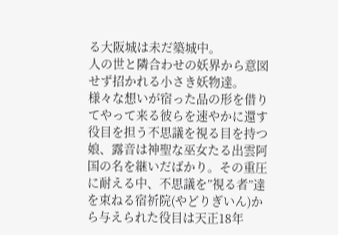る大阪城は未だ築城中。
人の世と隣合わせの妖界から意図せず招かれる小さき妖物達。
様々な想いが宿った品の形を借りてやって来る彼らを速やかに還す役目を担う不思議を視る目を持つ娘、露音は神聖な巫女たる出雲阿国の名を継いだばかり。その重圧に耐える中、不思議を”視る者”達を束ねる宿祈院(やどりぎいん)から与えられた役目は天正18年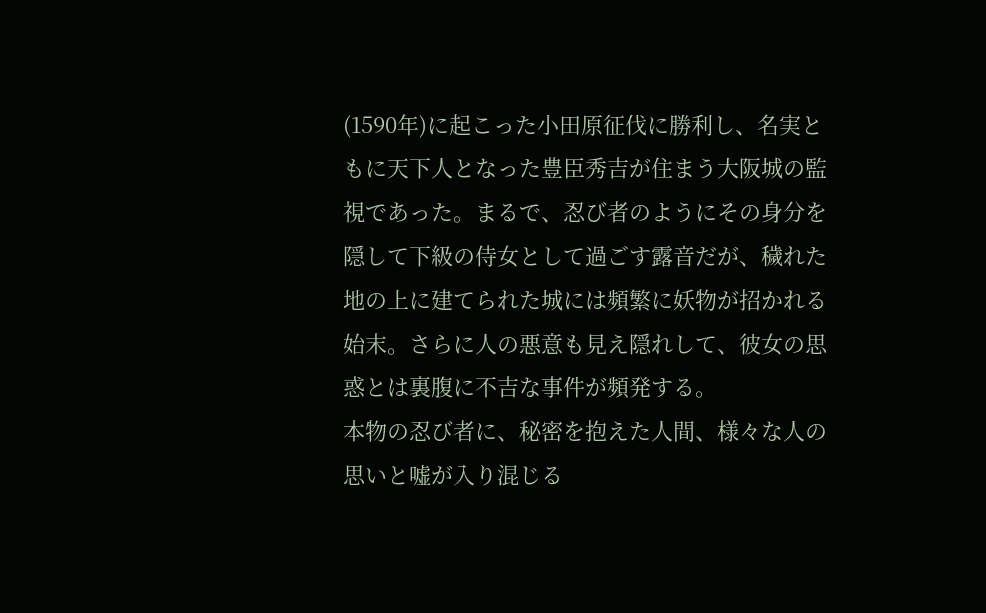(1590年)に起こった小田原征伐に勝利し、名実ともに天下人となった豊臣秀吉が住まう大阪城の監視であった。まるで、忍び者のようにその身分を隠して下級の侍女として過ごす露音だが、穢れた地の上に建てられた城には頻繁に妖物が招かれる始末。さらに人の悪意も見え隠れして、彼女の思惑とは裏腹に不吉な事件が頻発する。
本物の忍び者に、秘密を抱えた人間、様々な人の思いと嘘が入り混じる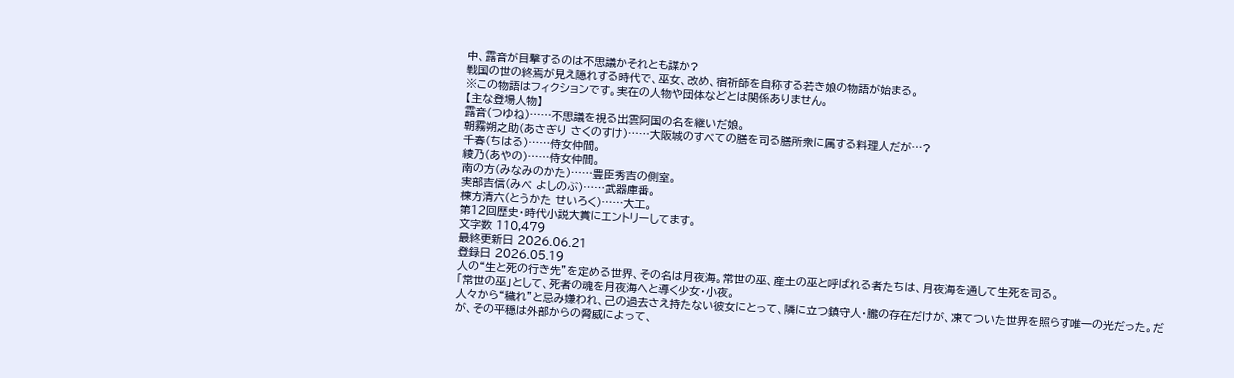中、露音が目撃するのは不思議かそれとも謀か?
戦国の世の終焉が見え隠れする時代で、巫女、改め、宿祈師を自称する若き娘の物語が始まる。
※この物語はフィクションです。実在の人物や団体などとは関係ありません。
【主な登場人物】
露音(つゆね)……不思議を視る出雲阿国の名を継いだ娘。
朝霧朔之助(あさぎり さくのすけ)……大阪城のすべての膳を司る膳所衆に属する料理人だが…?
千春(ちはる)……侍女仲間。
綾乃(あやの)……侍女仲間。
南の方(みなみのかた)……豊臣秀吉の側室。
実部吉信(みべ よしのぶ)……武器庫番。
棟方清六(とうかた せいろく)……大工。
第12回歴史・時代小説大賞にエントリーしてます。
文字数 110,479
最終更新日 2026.06.21
登録日 2026.05.19
人の“生と死の行き先”を定める世界、その名は月夜海。常世の巫、産土の巫と呼ばれる者たちは、月夜海を通して生死を司る。
「常世の巫」として、死者の魂を月夜海へと導く少女・小夜。
人々から“穢れ”と忌み嫌われ、己の過去さえ持たない彼女にとって、隣に立つ鎮守人・朧の存在だけが、凍てついた世界を照らす唯一の光だった。だが、その平穏は外部からの脅威によって、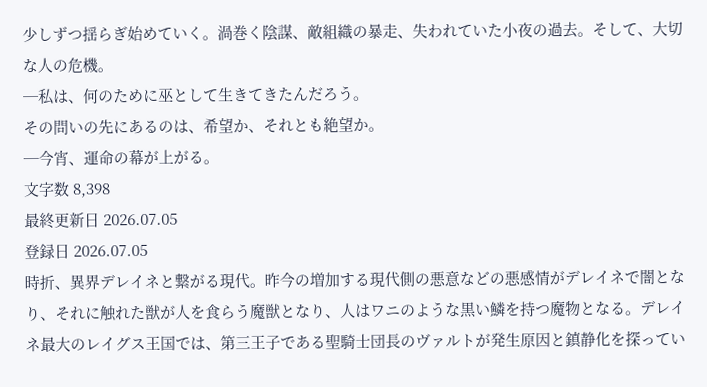少しずつ揺らぎ始めていく。渦巻く陰謀、敵組織の暴走、失われていた小夜の過去。そして、大切な人の危機。
─私は、何のために巫として生きてきたんだろう。
その問いの先にあるのは、希望か、それとも絶望か。
─今宵、運命の幕が上がる。
文字数 8,398
最終更新日 2026.07.05
登録日 2026.07.05
時折、異界デレイネと繋がる現代。昨今の増加する現代側の悪意などの悪感情がデレイネで闇となり、それに触れた獣が人を食らう魔獣となり、人はワニのような黒い鱗を持つ魔物となる。デレイネ最大のレイグス王国では、第三王子である聖騎士団長のヴァルトが発生原因と鎮静化を探ってい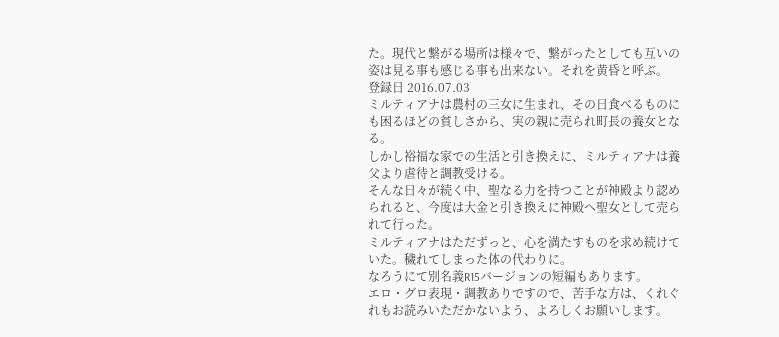た。現代と繋がる場所は様々で、繋がったとしても互いの姿は見る事も感じる事も出来ない。それを黄昏と呼ぶ。
登録日 2016.07.03
ミルティアナは農村の三女に生まれ、その日食べるものにも困るほどの貧しさから、実の親に売られ町長の養女となる。
しかし裕福な家での生活と引き換えに、ミルティアナは養父より虐待と調教受ける。
そんな日々が続く中、聖なる力を持つことが神殿より認められると、今度は大金と引き換えに神殿へ聖女として売られて行った。
ミルティアナはただずっと、心を満たすものを求め続けていた。穢れてしまった体の代わりに。
なろうにて別名義R15バージョンの短編もあります。
エロ・グロ表現・調教ありですので、苦手な方は、くれぐれもお読みいただかないよう、よろしくお願いします。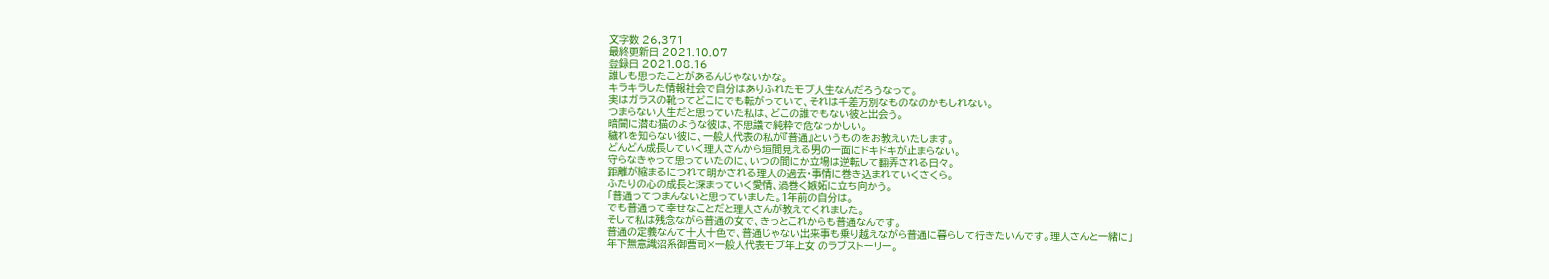文字数 26,371
最終更新日 2021.10.07
登録日 2021.08.16
誰しも思ったことがあるんじゃないかな。
キラキラした情報社会で自分はありふれたモブ人生なんだろうなって。
実はガラスの靴ってどこにでも転がっていて、それは千差万別なものなのかもしれない。
つまらない人生だと思っていた私は、どこの誰でもない彼と出会う。
暗闇に潜む猫のような彼は、不思議で純粋で危なっかしい。
穢れを知らない彼に、一般人代表の私が『普通』というものをお教えいたします。
どんどん成長していく理人さんから垣間見える男の一面にドキドキが止まらない。
守らなきゃって思っていたのに、いつの間にか立場は逆転して翻弄される日々。
距離が縮まるにつれて明かされる理人の過去・事情に巻き込まれていくさくら。
ふたりの心の成長と深まっていく愛情、渦巻く嫉妬に立ち向かう。
「普通ってつまんないと思っていました。1年前の自分は。
でも普通って幸せなことだと理人さんが教えてくれました。
そして私は残念ながら普通の女で、きっとこれからも普通なんです。
普通の定義なんて十人十色で、普通じゃない出来事も乗り越えながら普通に暮らして行きたいんです。理人さんと一緒に」
年下無意識沼系御曹司×一般人代表モブ年上女 のラブストーリー。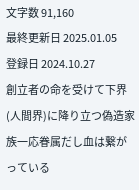文字数 91,160
最終更新日 2025.01.05
登録日 2024.10.27
創立者の命を受けて下界(人間界)に降り立つ偽造家族一応眷属だし血は繋がっている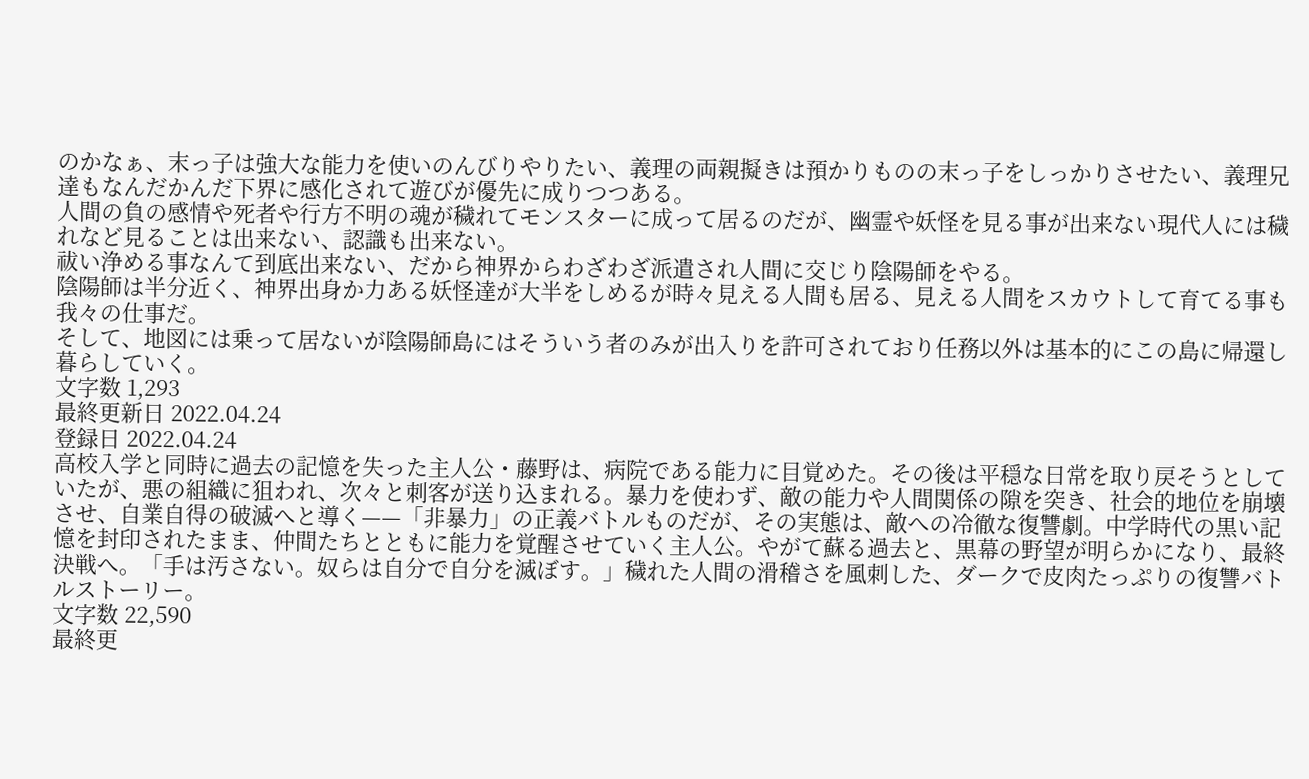のかなぁ、末っ子は強大な能力を使いのんびりやりたい、義理の両親擬きは預かりものの末っ子をしっかりさせたい、義理兄達もなんだかんだ下界に感化されて遊びが優先に成りつつある。
人間の負の感情や死者や行方不明の魂が穢れてモンスターに成って居るのだが、幽霊や妖怪を見る事が出来ない現代人には穢れなど見ることは出来ない、認識も出来ない。
祓い浄める事なんて到底出来ない、だから神界からわざわざ派遣され人間に交じり陰陽師をやる。
陰陽師は半分近く、神界出身か力ある妖怪達が大半をしめるが時々見える人間も居る、見える人間をスカウトして育てる事も我々の仕事だ。
そして、地図には乗って居ないが陰陽師島にはそういう者のみが出入りを許可されており任務以外は基本的にこの島に帰還し暮らしていく。
文字数 1,293
最終更新日 2022.04.24
登録日 2022.04.24
高校入学と同時に過去の記憶を失った主人公・藤野は、病院である能力に目覚めた。その後は平穏な日常を取り戻そうとしていたが、悪の組織に狙われ、次々と刺客が送り込まれる。暴力を使わず、敵の能力や人間関係の隙を突き、社会的地位を崩壊させ、自業自得の破滅へと導く——「非暴力」の正義バトルものだが、その実態は、敵への冷徹な復讐劇。中学時代の黒い記憶を封印されたまま、仲間たちとともに能力を覚醒させていく主人公。やがて蘇る過去と、黒幕の野望が明らかになり、最終決戦へ。「手は汚さない。奴らは自分で自分を滅ぼす。」穢れた人間の滑稽さを風刺した、ダークで皮肉たっぷりの復讐バトルストーリー。
文字数 22,590
最終更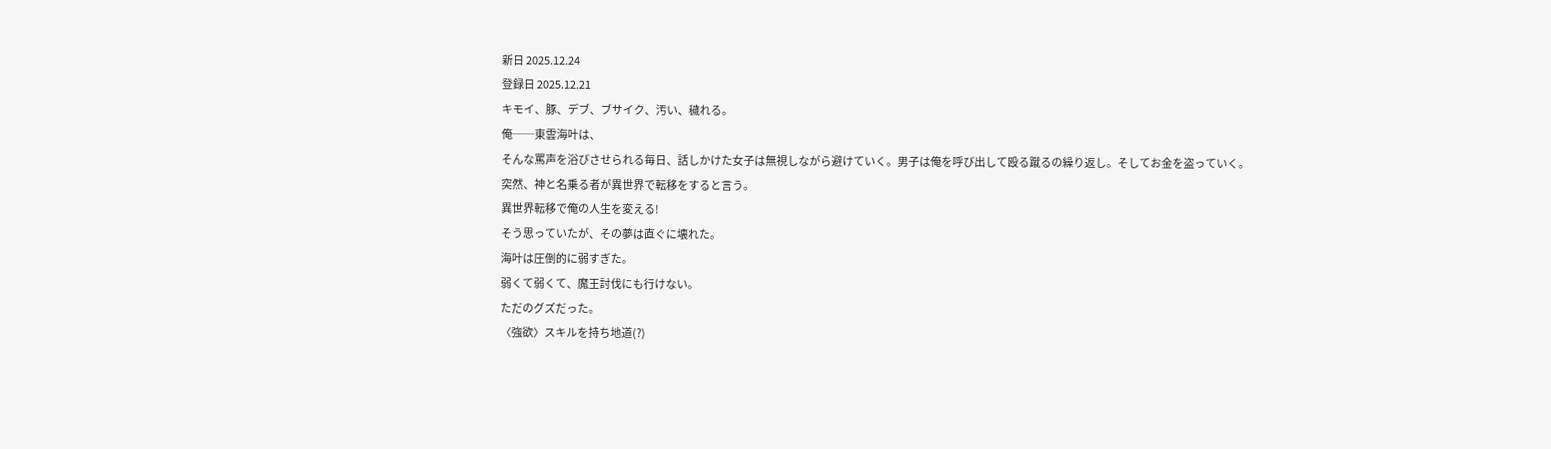新日 2025.12.24
登録日 2025.12.21
キモイ、豚、デブ、ブサイク、汚い、穢れる。
俺──東雲海叶は、
そんな罵声を浴びさせられる毎日、話しかけた女子は無視しながら避けていく。男子は俺を呼び出して殴る蹴るの繰り返し。そしてお金を盗っていく。
突然、神と名乗る者が異世界で転移をすると言う。
異世界転移で俺の人生を変える!
そう思っていたが、その夢は直ぐに壊れた。
海叶は圧倒的に弱すぎた。
弱くて弱くて、魔王討伐にも行けない。
ただのグズだった。
〈強欲〉スキルを持ち地道(?)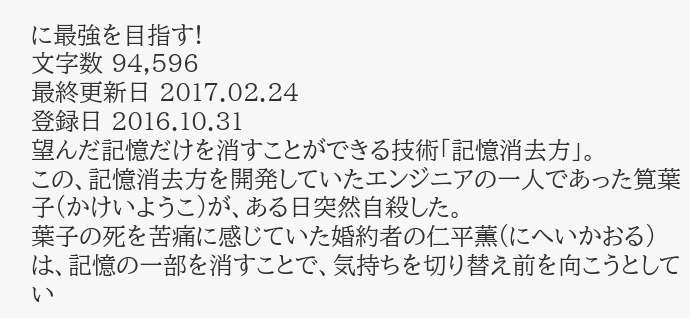に最強を目指す!
文字数 94,596
最終更新日 2017.02.24
登録日 2016.10.31
望んだ記憶だけを消すことができる技術「記憶消去方」。
この、記憶消去方を開発していたエンジニアの一人であった筧葉子(かけいようこ)が、ある日突然自殺した。
葉子の死を苦痛に感じていた婚約者の仁平薫(にへいかおる)は、記憶の一部を消すことで、気持ちを切り替え前を向こうとしてい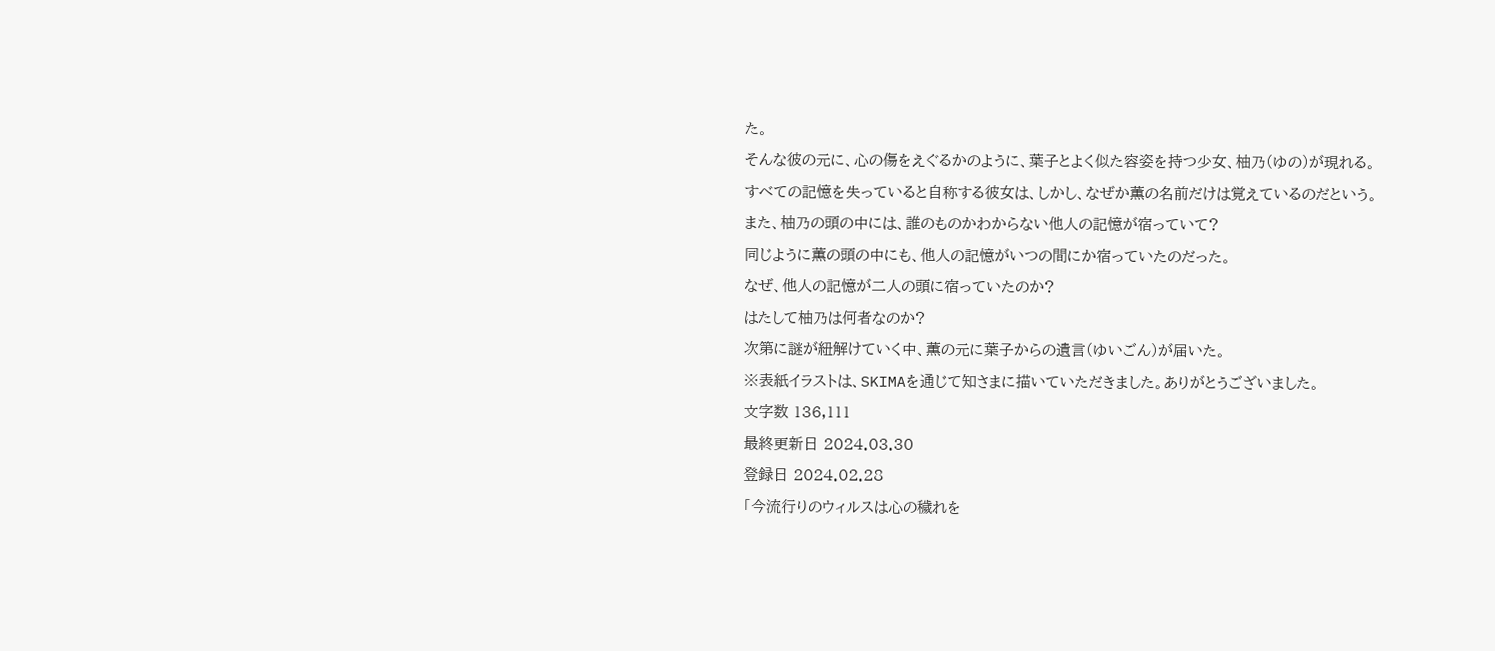た。
そんな彼の元に、心の傷をえぐるかのように、葉子とよく似た容姿を持つ少女、柚乃(ゆの)が現れる。
すべての記憶を失っていると自称する彼女は、しかし、なぜか薫の名前だけは覚えているのだという。
また、柚乃の頭の中には、誰のものかわからない他人の記憶が宿っていて?
同じように薫の頭の中にも、他人の記憶がいつの間にか宿っていたのだった。
なぜ、他人の記憶が二人の頭に宿っていたのか?
はたして柚乃は何者なのか?
次第に謎が紐解けていく中、薫の元に葉子からの遺言(ゆいごん)が届いた。
※表紙イラストは、SKIMAを通じて知さまに描いていただきました。ありがとうございました。
文字数 136,111
最終更新日 2024.03.30
登録日 2024.02.28
「今流行りのウィルスは心の穢れを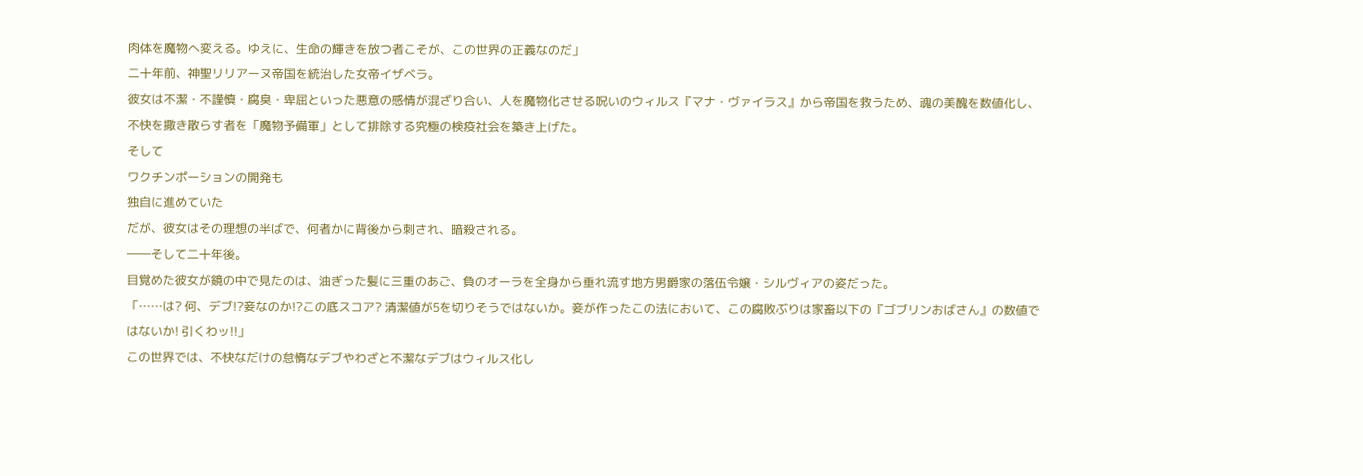肉体を魔物へ変える。ゆえに、生命の輝きを放つ者こそが、この世界の正義なのだ」
二十年前、神聖リリアーヌ帝国を統治した女帝イザベラ。
彼女は不潔・不謹慎・腐臭・卑屈といった悪意の感情が混ざり合い、人を魔物化させる呪いのウィルス『マナ・ヴァイラス』から帝国を救うため、魂の美醜を数値化し、不快を撒き散らす者を「魔物予備軍」として排除する究極の検疫社会を築き上げた。
そして
ワクチンポーションの開発も
独自に進めていた
だが、彼女はその理想の半ばで、何者かに背後から刺され、暗殺される。
――そして二十年後。
目覚めた彼女が鏡の中で見たのは、油ぎった髪に三重のあご、負のオーラを全身から垂れ流す地方男爵家の落伍令嬢・シルヴィアの姿だった。
「……は? 何、デブ!?妾なのか!?この底スコア? 清潔値が5を切りそうではないか。妾が作ったこの法において、この腐敗ぶりは家畜以下の『ゴブリンおばさん』の数値ではないか! 引くわッ!!」
この世界では、不快なだけの怠惰なデブやわざと不潔なデブはウィルス化し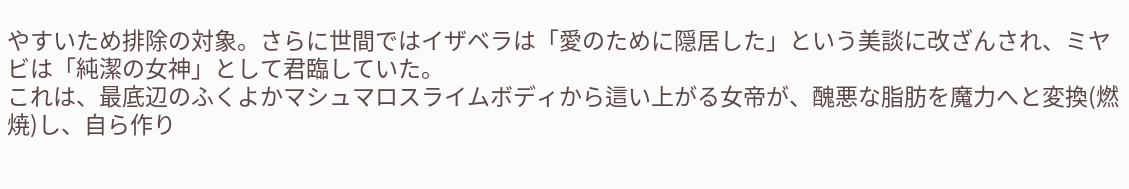やすいため排除の対象。さらに世間ではイザベラは「愛のために隠居した」という美談に改ざんされ、ミヤビは「純潔の女神」として君臨していた。
これは、最底辺のふくよかマシュマロスライムボディから這い上がる女帝が、醜悪な脂肪を魔力へと変換(燃焼)し、自ら作り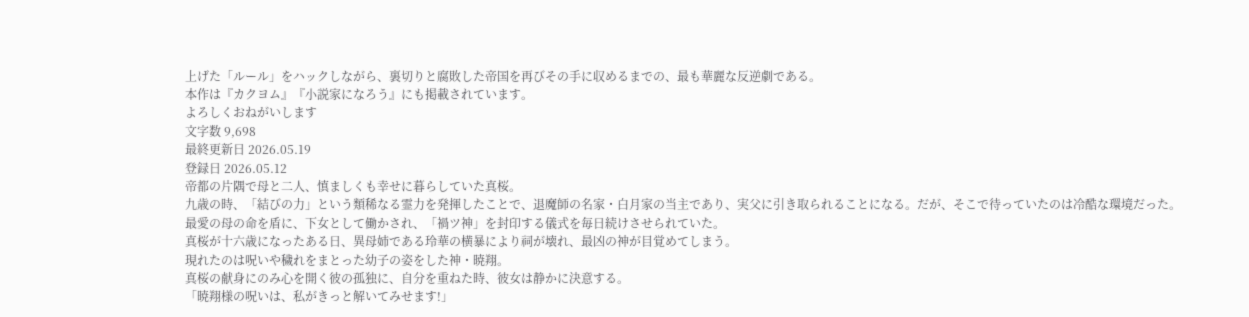上げた「ルール」をハックしながら、裏切りと腐敗した帝国を再びその手に収めるまでの、最も華麗な反逆劇である。
本作は『カクヨム』『小説家になろう』にも掲載されています。
よろしくおねがいします
文字数 9,698
最終更新日 2026.05.19
登録日 2026.05.12
帝都の片隅で母と二人、慎ましくも幸せに暮らしていた真桜。
九歳の時、「結びの力」という類稀なる霊力を発揮したことで、退魔師の名家・白月家の当主であり、実父に引き取られることになる。だが、そこで待っていたのは冷酷な環境だった。
最愛の母の命を盾に、下女として働かされ、「禍ツ神」を封印する儀式を毎日続けさせられていた。
真桜が十六歳になったある日、異母姉である玲華の横暴により祠が壊れ、最凶の神が目覚めてしまう。
現れたのは呪いや穢れをまとった幼子の姿をした神・暁翔。
真桜の献身にのみ心を開く彼の孤独に、自分を重ねた時、彼女は静かに決意する。
「暁翔様の呪いは、私がきっと解いてみせます!」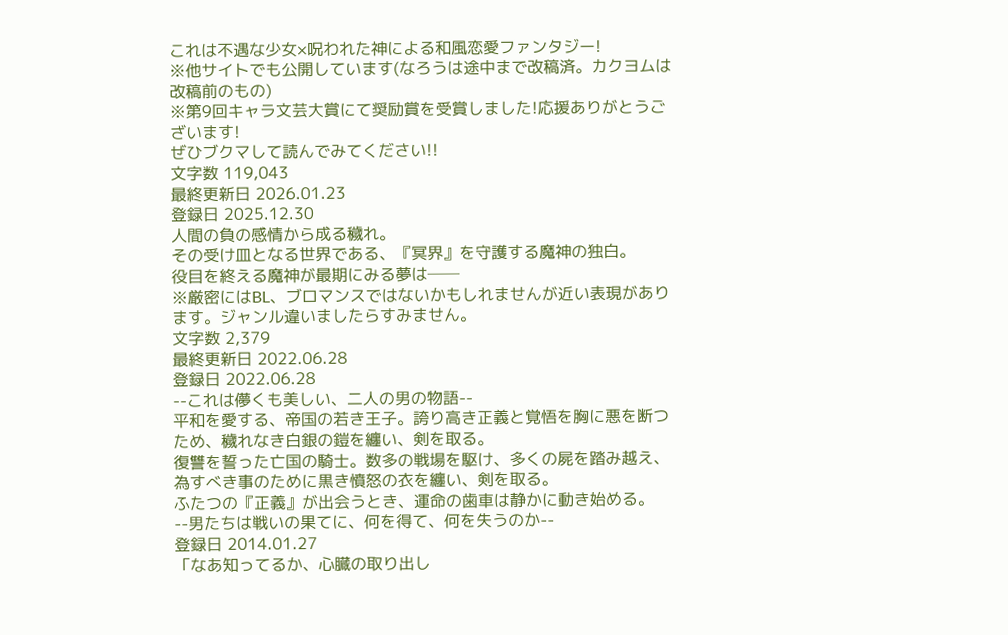これは不遇な少女×呪われた神による和風恋愛ファンタジー!
※他サイトでも公開しています(なろうは途中まで改稿済。カクヨムは改稿前のもの)
※第9回キャラ文芸大賞にて奨励賞を受賞しました!応援ありがとうございます!
ぜひブクマして読んでみてください!!
文字数 119,043
最終更新日 2026.01.23
登録日 2025.12.30
人間の負の感情から成る穢れ。
その受け皿となる世界である、『冥界』を守護する魔神の独白。
役目を終える魔神が最期にみる夢は──
※厳密にはBL、ブロマンスではないかもしれませんが近い表現があります。ジャンル違いましたらすみません。
文字数 2,379
最終更新日 2022.06.28
登録日 2022.06.28
--これは儚くも美しい、二人の男の物語--
平和を愛する、帝国の若き王子。誇り高き正義と覚悟を胸に悪を断つため、穢れなき白銀の鎧を纏い、剣を取る。
復讐を誓った亡国の騎士。数多の戦場を駆け、多くの屍を踏み越え、為すべき事のために黒き憤怒の衣を纏い、剣を取る。
ふたつの『正義』が出会うとき、運命の歯車は静かに動き始める。
--男たちは戦いの果てに、何を得て、何を失うのか--
登録日 2014.01.27
「なあ知ってるか、心臓の取り出し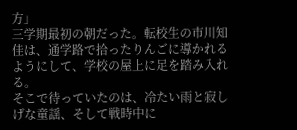方」
三学期最初の朝だった。転校生の市川知佳は、通学路で拾ったりんごに導かれるようにして、学校の屋上に足を踏み入れる。
そこで待っていたのは、冷たい雨と寂しげな童謡、そして戦時中に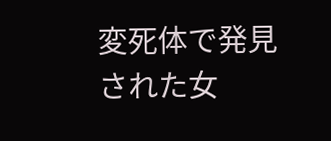変死体で発見された女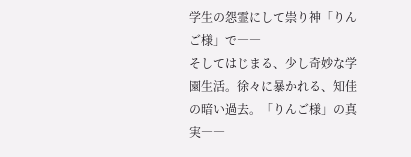学生の怨霊にして祟り神「りんご様」で――
そしてはじまる、少し奇妙な学園生活。徐々に暴かれる、知佳の暗い過去。「りんご様」の真実――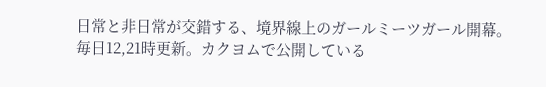日常と非日常が交錯する、境界線上のガールミーツガール開幕。
毎日12,21時更新。カクヨムで公開している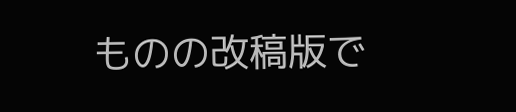ものの改稿版で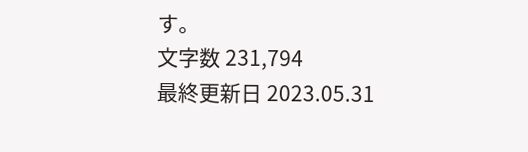す。
文字数 231,794
最終更新日 2023.05.31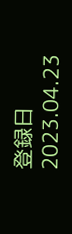登録日 2023.04.23